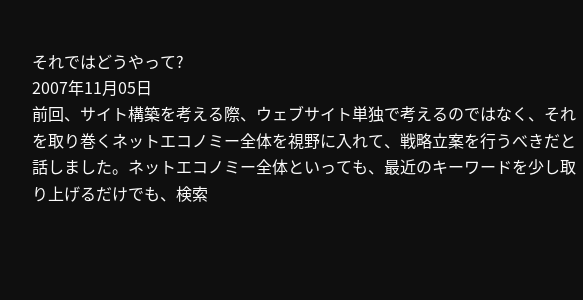それではどうやって?
2007年11月05日
前回、サイト構築を考える際、ウェブサイト単独で考えるのではなく、それを取り巻くネットエコノミー全体を視野に入れて、戦略立案を行うべきだと話しました。ネットエコノミー全体といっても、最近のキーワードを少し取り上げるだけでも、検索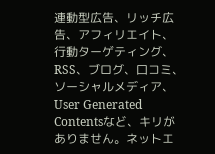連動型広告、リッチ広告、アフィリエイト、行動ターゲティング、RSS、ブログ、口コミ、ソーシャルメディア、User Generated Contentsなど、キリがありません。ネットエ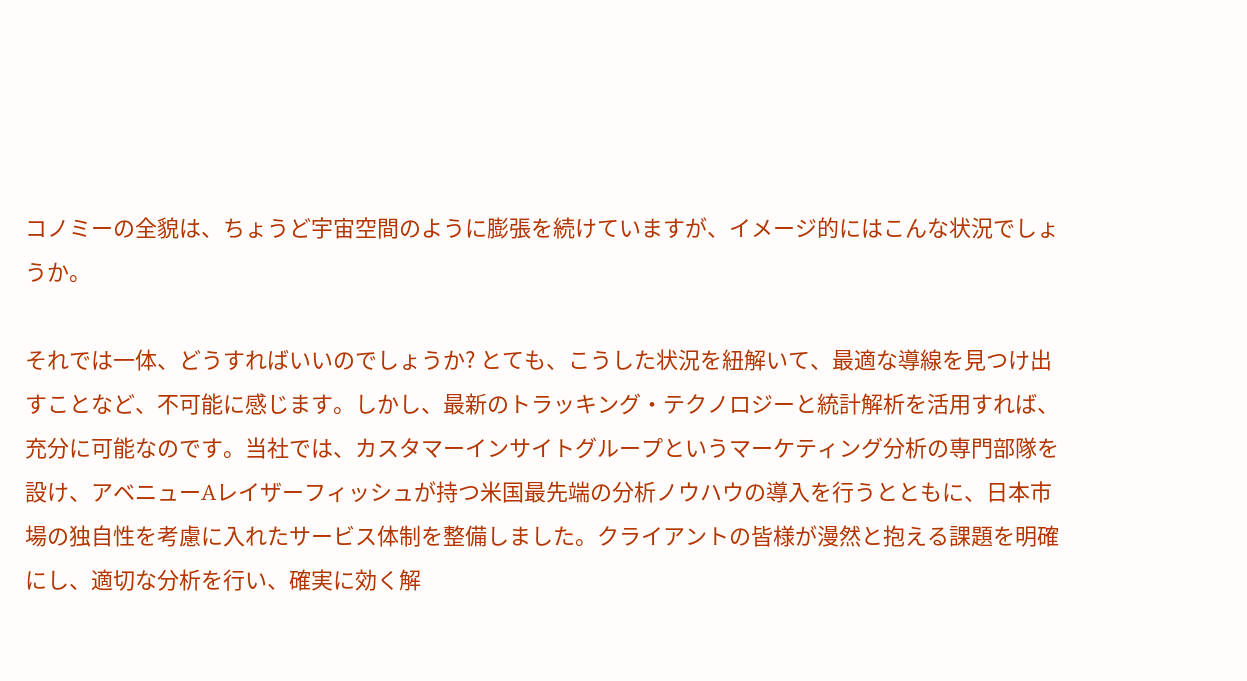コノミーの全貌は、ちょうど宇宙空間のように膨張を続けていますが、イメージ的にはこんな状況でしょうか。

それでは一体、どうすればいいのでしょうか? とても、こうした状況を紐解いて、最適な導線を見つけ出すことなど、不可能に感じます。しかし、最新のトラッキング・テクノロジーと統計解析を活用すれば、充分に可能なのです。当社では、カスタマーインサイトグループというマーケティング分析の専門部隊を設け、アベニューAレイザーフィッシュが持つ米国最先端の分析ノウハウの導入を行うとともに、日本市場の独自性を考慮に入れたサービス体制を整備しました。クライアントの皆様が漫然と抱える課題を明確にし、適切な分析を行い、確実に効く解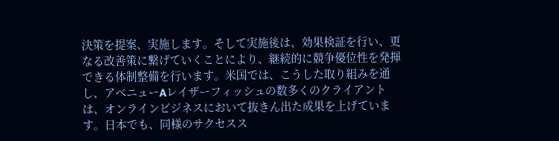決策を提案、実施します。そして実施後は、効果検証を行い、更なる改善策に繋げていくことにより、継続的に競争優位性を発揮できる体制整備を行います。米国では、こうした取り組みを通し、アベニューAレイザーフィッシュの数多くのクライアントは、オンラインビジネスにおいて抜きん出た成果を上げています。日本でも、同様のサクセスス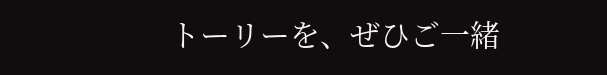トーリーを、ぜひご一緒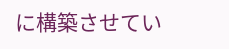に構築させてい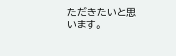ただきたいと思います。